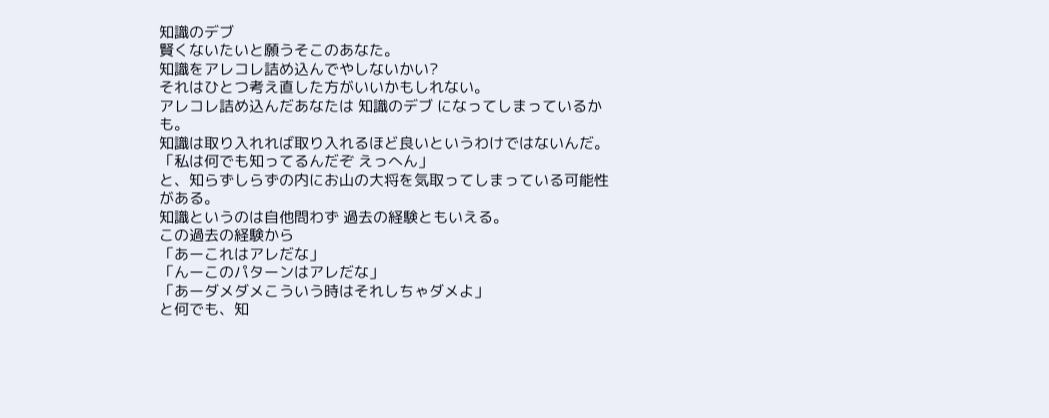知識のデブ
賢くないたいと願うそこのあなた。
知識をアレコレ詰め込んでやしないかい?
それはひとつ考え直した方がいいかもしれない。
アレコレ詰め込んだあなたは 知識のデブ になってしまっているかも。
知識は取り入れれば取り入れるほど良いというわけではないんだ。
「私は何でも知ってるんだぞ えっへん」
と、知らずしらずの内にお山の大将を気取ってしまっている可能性がある。
知識というのは自他問わず 過去の経験ともいえる。
この過去の経験から
「あーこれはアレだな」
「んーこのパターンはアレだな」
「あーダメダメこういう時はそれしちゃダメよ」
と何でも、知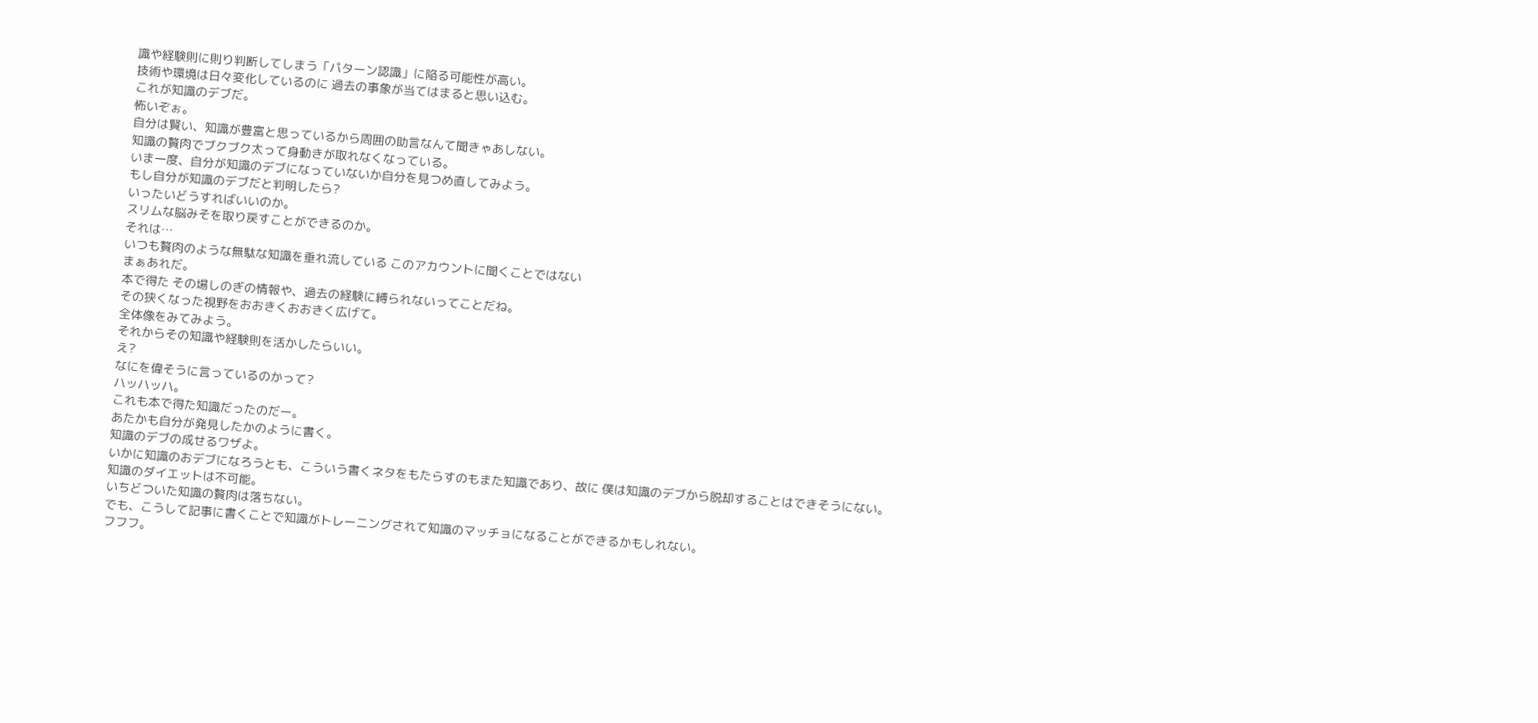識や経験則に則り判断してしまう「パターン認識」に陥る可能性が高い。
技術や環境は日々変化しているのに 過去の事象が当てはまると思い込む。
これが知識のデブだ。
怖いぞぉ。
自分は賢い、知識が豊富と思っているから周囲の助言なんて聞きゃあしない。
知識の贅肉でブクブク太って身動きが取れなくなっている。
いま一度、自分が知識のデブになっていないか自分を見つめ直してみよう。
もし自分が知識のデブだと判明したら?
いったいどうすればいいのか。
スリムな脳みそを取り戻すことができるのか。
それは…
いつも贅肉のような無駄な知識を垂れ流している このアカウントに聞くことではない
まぁあれだ。
本で得た その場しのぎの情報や、過去の経験に縛られないってことだね。
その狭くなった視野をおおきくおおきく広げて。
全体像をみてみよう。
それからその知識や経験則を活かしたらいい。
え?
なにを偉そうに言っているのかって?
ハッハッハ。
これも本で得た知識だったのだー。
あたかも自分が発見したかのように書く。
知識のデブの成せるワザよ。
いかに知識のおデブになろうとも、こういう書くネタをもたらすのもまた知識であり、故に 僕は知識のデブから脱却することはできそうにない。
知識のダイエットは不可能。
いちどついた知識の贅肉は落ちない。
でも、こうして記事に書くことで知識がトレーニングされて知識のマッチョになることができるかもしれない。
フフフ。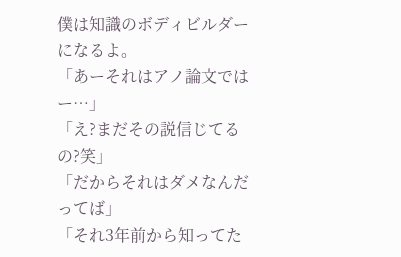僕は知識のボディビルダーになるよ。
「あーそれはアノ論文ではー…」
「え?まだその説信じてるの?笑」
「だからそれはダメなんだってば」
「それ3年前から知ってた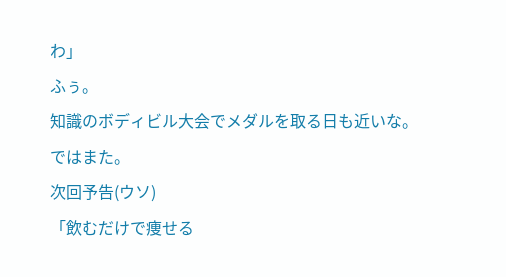わ」
ふぅ。
知識のボディビル大会でメダルを取る日も近いな。
ではまた。
次回予告(ウソ)
「飲むだけで痩せる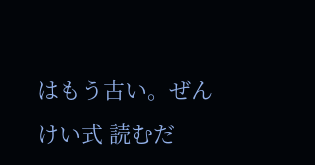はもう古い。ぜんけい式 読むだ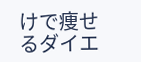けで痩せるダイエ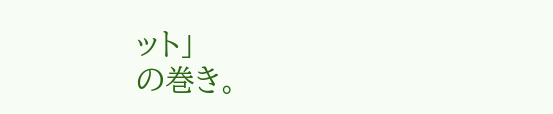ット」
の巻き。